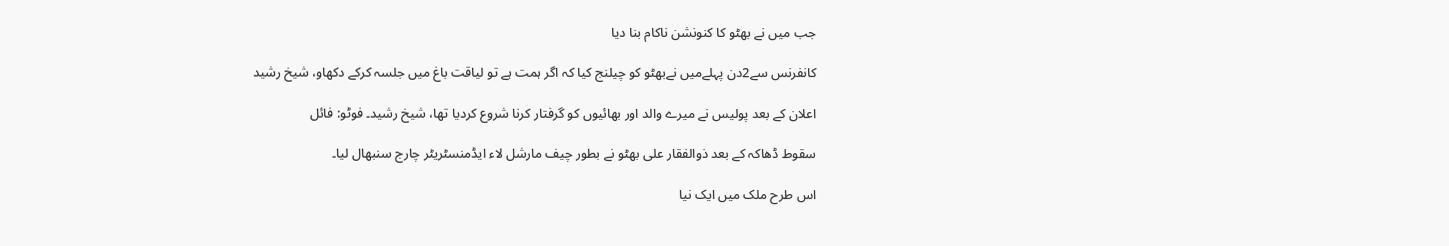جب میں نے بھٹو کا کنونشن ناکام بنا دیا

کانفرنس سے2دن پہلےمیں نےبھٹو کو چیلنج کیا کہ اگر ہمت ہے تو لیاقت باغ میں جلسہ کرکے دکھاو، شیخ رشید

اعلان کے بعد پولیس نے میرے والد اور بھائیوں کو گرفتار کرنا شروع کردیا تھا، شیخ رشید۔ فوٹو: فائل

سقوط ڈھاکہ کے بعد ذوالفقار علی بھٹو نے بطور چیف مارشل لاء ایڈمنسٹریٹر چارج سنبھال لیا۔

اس طرح ملک میں ایک نیا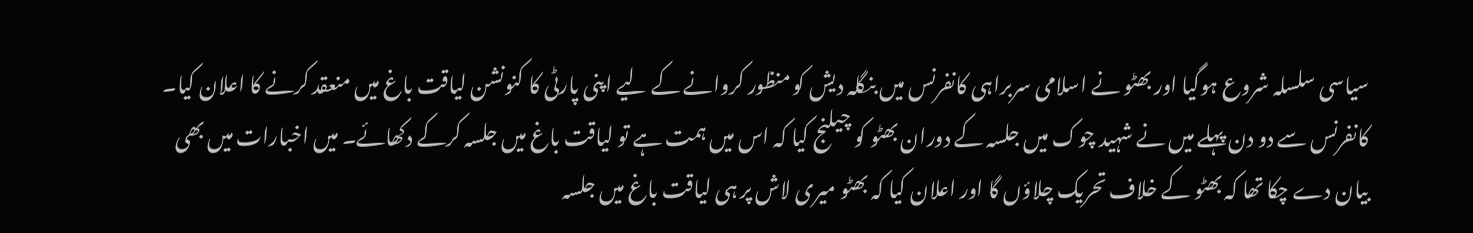سیاسی سلسلہ شروع ہوگیا اور بھٹو نے اسلامی سربراہی کانفرنس میں بنگلہ دیش کو منظور کروانے کے لیے اپنی پارٹی کا کنونشن لیاقت باغ میں منعقد کرنے کا اعلان کیا۔ کانفرنس سے دو دن پہلے میں نے شہید چوک میں جلسہ کے دوران بھٹو کو چیلنج کیا کہ اس میں ہمت ہے تو لیاقت باغ میں جلسہ کرکے دکھائے۔ میں اخبارات میں بھی بیان دے چکا تھا کہ بھٹو کے خلاف تحریک چلاؤں گا اور اعلان کیا کہ بھٹو میری لاش پر ہی لیاقت باغ میں جلسہ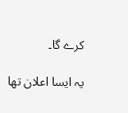کرے گا۔

یہ ایسا اعلان تھا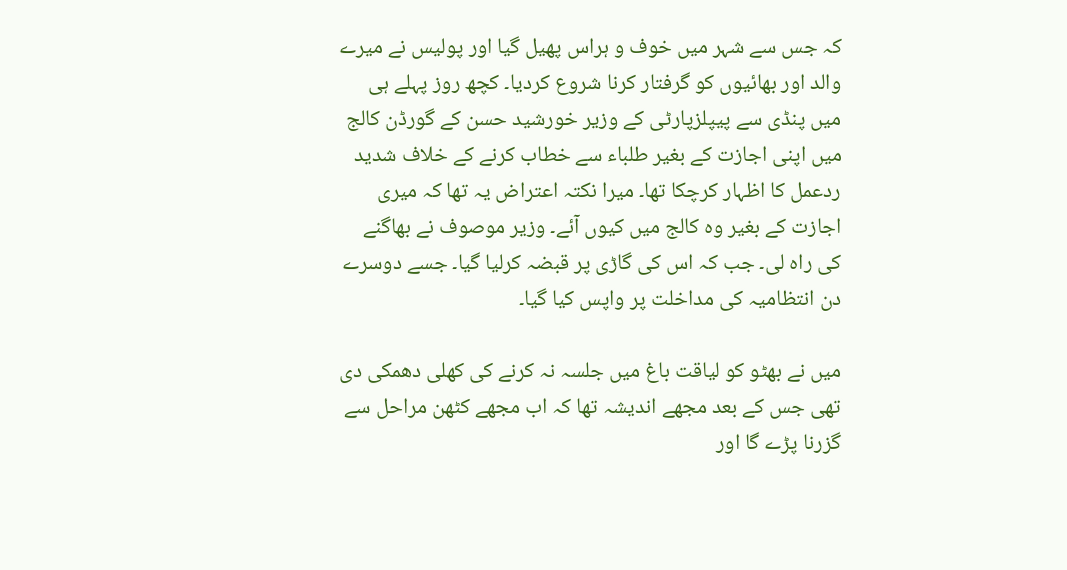کہ جس سے شہر میں خوف و ہراس پھیل گیا اور پولیس نے میرے والد اور بھائیوں کو گرفتار کرنا شروع کردیا۔ کچھ روز پہلے ہی میں پنڈی سے پیپلزپارٹی کے وزیر خورشید حسن کے گورڈن کالج میں اپنی اجازت کے بغیر طلباء سے خطاب کرنے کے خلاف شدید ردعمل کا اظہار کرچکا تھا۔ میرا نکتہ اعتراض یہ تھا کہ میری اجازت کے بغیر وہ کالج میں کیوں آئے۔ وزیر موصوف نے بھاگنے کی راہ لی۔ جب کہ اس کی گاڑی پر قبضہ کرلیا گیا۔ جسے دوسرے دن انتظامیہ کی مداخلت پر واپس کیا گیا۔

میں نے بھٹو کو لیاقت باغ میں جلسہ نہ کرنے کی کھلی دھمکی دی تھی جس کے بعد مجھے اندیشہ تھا کہ اب مجھے کٹھن مراحل سے گزرنا پڑے گا اور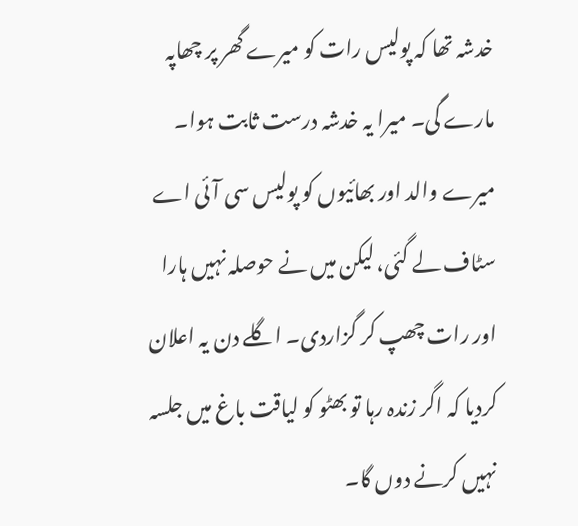خدشہ تھا کہ پولیس رات کو میرے گھر پر چھاپہ مارے گی۔ میرا یہ خدشہ درست ثابت ہوا۔ میرے والد اور بھائیوں کو پولیس سی آئی اے سٹاف لے گئی، لیکن میں نے حوصلہ نہیں ہارا اور رات چھپ کر گزاردی۔ اگلے دن یہ اعلان کردیا کہ اگر زندہ رہا تو بھٹو کو لیاقت باغ میں جلسہ نہیں کرنے دوں گا۔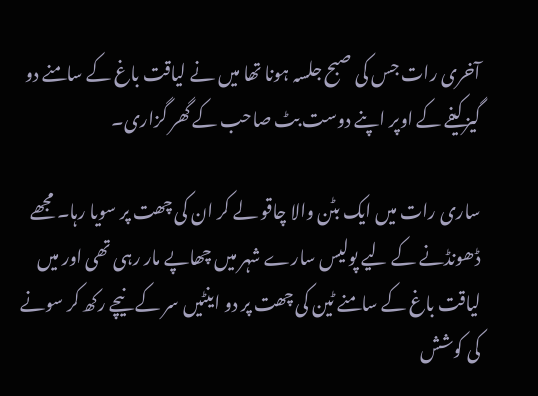آخری رات جس کی صبح جلسہ ہونا تھا میں نے لیاقت باغ کے سامنے دو گیز کیفے کے اوپر اپنے دوست بٹ صاحب کے گھر گزاری۔

ساری رات میں ایک بٹن والا چاقو لے کر ان کی چھت پر سویا رہا۔ مجھے ڈھونڈنے کے لیے پولیس سارے شہر میں چھاپے مار رہی تھی اور میں لیاقت باغ کے سامنے ٹین کی چھت پر دو اینٹیں سر کے نیچے رکھ کر سونے کی کوشش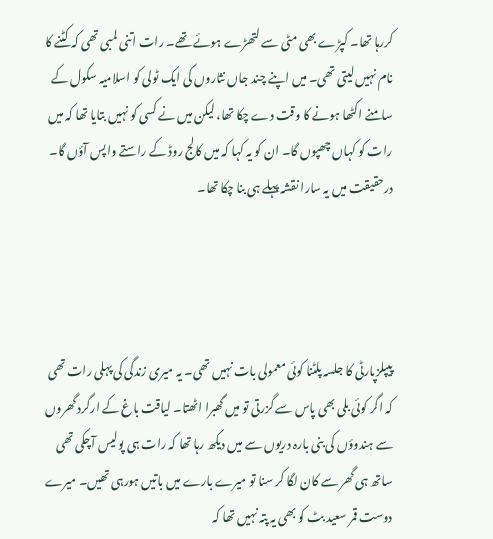کررہا تھا۔ کپڑے بھی مٹی سے لتھڑے ہوئے تھے۔ رات اتنی لمبی تھی کہ کٹنے کا نام نہیں لیتی تھی۔ میں اپنے چند جاں نثاروں کی ایک ٹولی کو اسلامیہ سکول کے سامنے اکٹھا ہونے کا وقت دے چکا تھا، لیکن میں نے کسی کو نہیں بتایا تھا کہ میں رات کو کہاں چھپوں گا۔ ان کو یہ کہا کہ میں کالج روڈ کے راستے واپس آؤں گا۔ درحقیقت میں یہ سارا نقشہ پہلے ہی بنا چکا تھا۔




پیپلزپارٹی کا جلسہ پلٹنا کوئی معمولی بات نہیں تھی۔ یہ میری زندگی کی پہلی رات تھی کہ اگر کوئی بلی بھی پاس سے گزرتی تو میں گھبرا اٹھتا۔ لیاقت باغ کے ارگرد گھروں سے ہندوؤں کی بنی بارہ دریوں سے میں دیکھ رہا تھا کہ رات ہی پولیس آچکی تھی ساتھ ہی گھر سے کان لگا کر سنا تو میرے بارے میں باتیں ہورہی تھیں۔ میرے دوست قمر سعید بٹ کو بھی یہ پتہ نہیں تھا کہ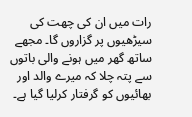رات میں ان کی چھت کی سیڑھیوں پر گزاروں گا۔ مجھے ساتھ گھر میں ہونے والی باتوں سے پتہ چلا کہ میرے والد اور بھائیوں کو گرفتار کرلیا گیا ہے۔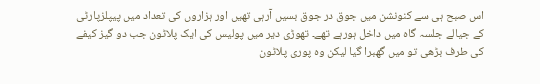اس صبح ہی سے کنونشن میں جوق در جوق بسیں آرہی تھیں اور ہزاروں کی تعداد میں پیپلزپارٹی کے جیالے جلسہ گاہ میں داخل ہورہے تھے۔ تھوڑی دیر میں پولیس کی ایک پلاٹون جب دو گیز کیفے کی طرف بڑھی تو میں گھبرا گیا لیکن وہ پوری پلاٹون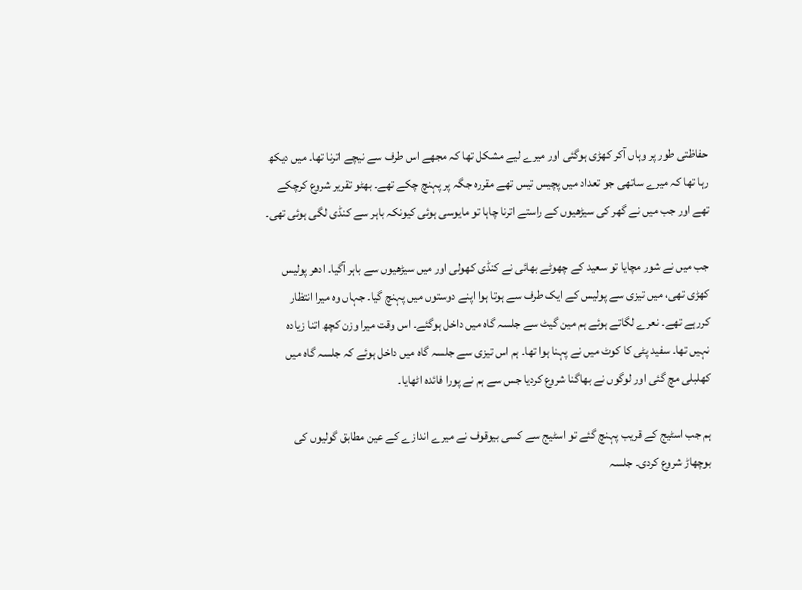حفاظتی طور پر وہاں آکر کھڑی ہوگئی اور میرے لیے مشکل تھا کہ مجھے اس طرف سے نیچے اترنا تھا۔ میں دیکھ رہا تھا کہ میرے ساتھی جو تعداد میں پچیس تیس تھے مقررہ جگہ پر پہنچ چکے تھے۔ بھٹو تقریر شروع کرچکے تھے اور جب میں نے گھر کی سیڑھیوں کے راستے اترنا چاہا تو مایوسی ہوئی کیونکہ باہر سے کنڈی لگی ہوئی تھی۔

جب میں نے شور مچایا تو سعید کے چھوٹے بھائی نے کنڈی کھولی اور میں سیڑھیوں سے باہر آگیا۔ ادھر پولیس کھڑی تھی، میں تیزی سے پولیس کے ایک طرف سے ہوتا ہوا اپنے دوستوں میں پہنچ گیا۔ جہاں وہ میرا انتظار کررہے تھے۔ نعرے لگاتے ہوئے ہم مین گیٹ سے جلسہ گاہ میں داخل ہوگئے۔ اس وقت میرا وزن کچھ اتنا زیادہ نہیں تھا۔ سفید پٹی کا کوٹ میں نے پہنا ہوا تھا۔ ہم اس تیزی سے جلسہ گاہ میں داخل ہوئے کہ جلسہ گاہ میں کھلبلی مچ گئی اور لوگوں نے بھاگنا شروع کردیا جس سے ہم نے پورا فائدہ اٹھایا۔

ہم جب اسٹیج کے قریب پہنچ گئے تو اسٹیج سے کسی بیوقوف نے میرے اندازے کے عین مطابق گولیوں کی بوچھاڑ شروع کردی۔ جلسہ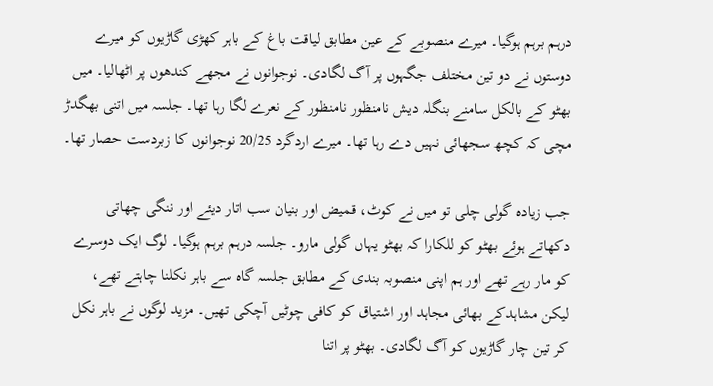درہم برہم ہوگیا۔ میرے منصوبے کے عین مطابق لیاقت باغ کے باہر کھڑی گاڑیوں کو میرے دوستوں نے دو تین مختلف جگہوں پر آگ لگادی۔ نوجوانوں نے مجھے کندھوں پر اٹھالیا۔ میں بھٹو کے بالکل سامنے بنگلہ دیش نامنظور نامنظور کے نعرے لگا رہا تھا۔ جلسہ میں اتنی بھگدڑ مچی کہ کچھ سجھائی نہیں دے رہا تھا۔ میرے اردگرد 20/25 نوجوانوں کا زبردست حصار تھا۔

جب زیادہ گولی چلی تو میں نے کوٹ، قمیض اور بنیان سب اتار دیئے اور ننگی چھاتی دکھاتے ہوئے بھٹو کو للکارا کہ بھٹو یہاں گولی مارو۔ جلسہ درہم برہم ہوگیا۔ لوگ ایک دوسرے کو مار رہے تھے اور ہم اپنی منصوبہ بندی کے مطابق جلسہ گاہ سے باہر نکلنا چاہتے تھے، لیکن مشاہدکے بھائی مجاہد اور اشتیاق کو کافی چوٹیں آچکی تھیں۔ مزید لوگوں نے باہر نکل کر تین چار گاڑیوں کو آگ لگادی۔ بھٹو پر اتنا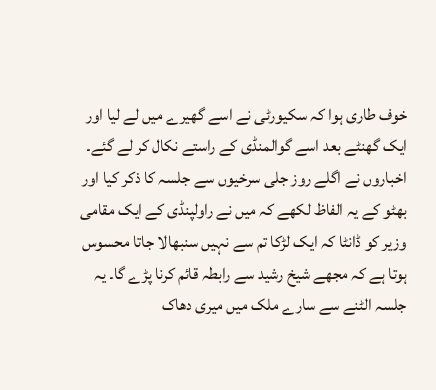خوف طاری ہوا کہ سکیورٹی نے اسے گھیرے میں لے لیا اور ایک گھنٹے بعد اسے گوالمنڈی کے راستے نکال کر لے گئے۔ اخباروں نے اگلے روز جلی سرخیوں سے جلسہ کا ذکر کیا اور بھٹو کے یہ الفاظ لکھے کہ میں نے راولپنڈی کے ایک مقامی وزیر کو ڈانٹا کہ ایک لڑکا تم سے نہیں سنبھالا جاتا محسوس ہوتا ہے کہ مجھے شیخ رشید سے رابطہ قائم کرنا پڑے گا۔ یہ جلسہ الٹنے سے سارے ملک میں میری دھاک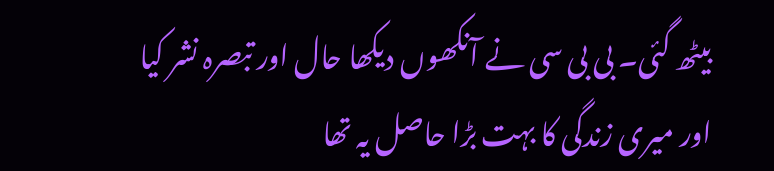بیٹھ گئی۔ بی بی سی نے آنکھوں دیکھا حال اور تبصرہ نشر کیا اور میری زندگی کا بہت بڑا حاصل یہ تھا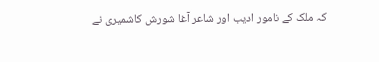کہ ملک کے نامور ادیب اور شاعر آغا شورش کاشمیری نے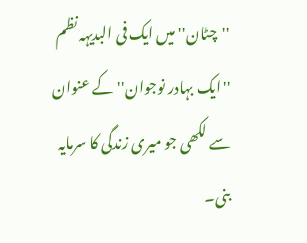''چٹان'' میں ایک فی البدیہہ نظم ''ایک بہادر نوجوان'' کے عنوان سے لکھی جو میری زندگی کا سرمایہ بنی۔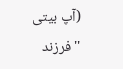(آپ بیتی ''فرزند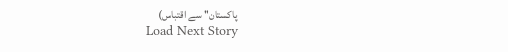پاکستان'' سے اقتباس)
Load Next Story